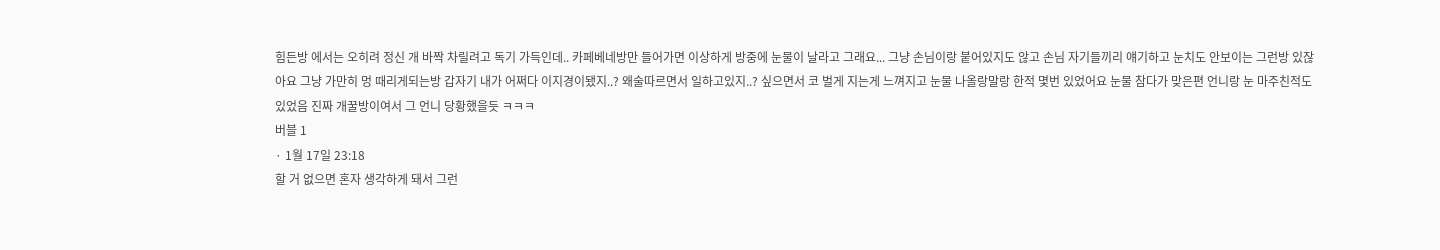힘든방 에서는 오히려 정신 개 바짝 차릴려고 독기 가득인데.. 카페베네방만 들어가면 이상하게 방중에 눈물이 날라고 그래요... 그냥 손님이랑 붙어있지도 않고 손님 자기들끼리 얘기하고 눈치도 안보이는 그런방 있잖아요 그냥 가만히 멍 때리게되는방 갑자기 내가 어쩌다 이지경이됐지..? 왜술따르면서 일하고있지..? 싶으면서 코 벌게 지는게 느껴지고 눈물 나올랑말랑 한적 몇번 있었어요 눈물 참다가 맞은편 언니랑 눈 마주친적도 있었음 진짜 개꿀방이여서 그 언니 당황했을듯 ㅋㅋㅋ
버블 1
· 1월 17일 23:18
할 거 없으면 혼자 생각하게 돼서 그런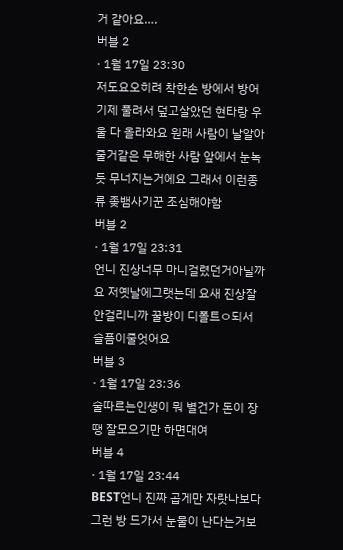거 같아요….
버블 2
· 1월 17일 23:30
저도요오히려 착한손 방에서 방어기제 풀려서 덮고살았던 현타랑 우울 다 올라와요 원래 사람이 날알아줄거같은 무해한 사람 앞에서 눈녹듯 무너지는거에요 그래서 이런종류 좆뱀사기꾼 조심해야함
버블 2
· 1월 17일 23:31
언니 진상너무 마니걸렸던거아닐까요 저옛날에그랫는데 요새 진상잘안걸리니까 꿀방이 디폴트ㅇ되서 슬픔이줄엇어요
버블 3
· 1월 17일 23:36
술따르는인생이 뭐 별건가 돈이 장땡 잘모으기만 하면대여
버블 4
· 1월 17일 23:44
BEST언니 진짜 곱게만 자랏나보다 그런 방 드가서 눈물이 난다는거보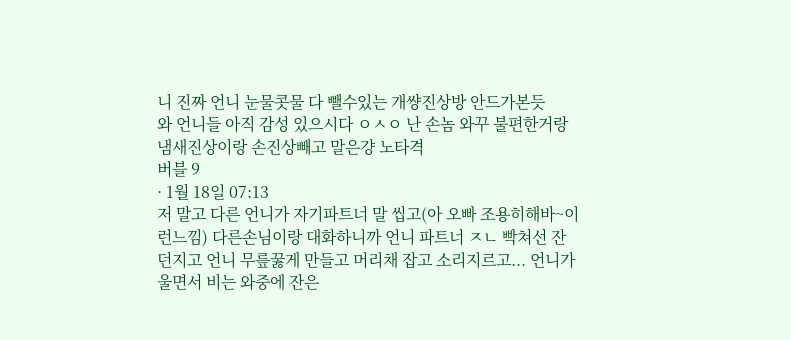니 진짜 언니 눈물콧물 다 뺄수있는 개썅진상방 안드가본듯
와 언니들 아직 감성 있으시다 ㅇㅅㅇ 난 손놈 와꾸 불편한거랑 냄새진상이랑 손진상빼고 말은걍 노타격
버블 9
· 1월 18일 07:13
저 말고 다른 언니가 자기파트너 말 씹고(아 오빠 조용히해바~이런느낌) 다른손님이랑 대화하니까 언니 파트너 ㅈㄴ 빡쳐선 잔 던지고 언니 무릎꿇게 만들고 머리채 잡고 소리지르고... 언니가 울면서 비는 와중에 잔은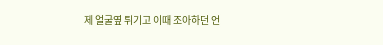제 얼굴옆 튀기고 이때 조아하던 언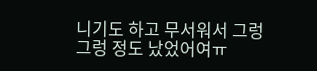니기도 하고 무서워서 그렁그렁 정도 났었어여ㅠ